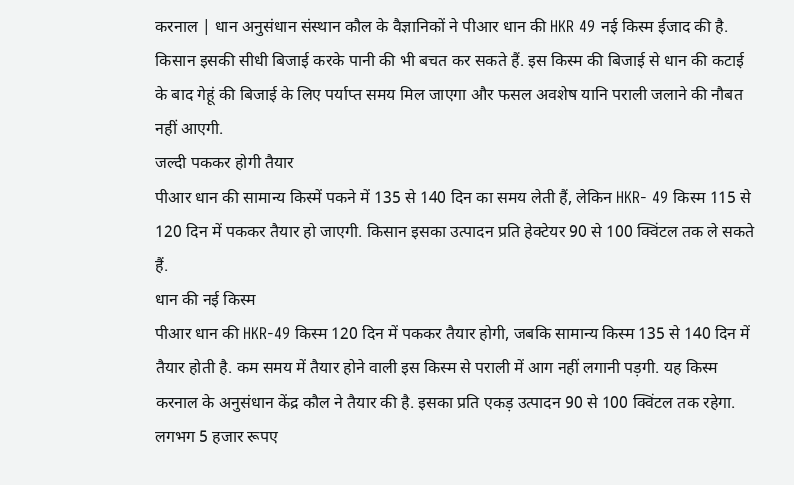करनाल | धान अनुसंधान संस्थान कौल के वैज्ञानिकों ने पीआर धान की HKR 49 नई किस्म ईजाद की है. किसान इसकी सीधी बिजाई करके पानी की भी बचत कर सकते हैं. इस किस्म की बिजाई से धान की कटाई के बाद गेहूं की बिजाई के लिए पर्याप्त समय मिल जाएगा और फसल अवशेष यानि पराली जलाने की नौबत नहीं आएगी.
जल्दी पककर होगी तैयार
पीआर धान की सामान्य किस्में पकने में 135 से 140 दिन का समय लेती हैं, लेकिन HKR- 49 किस्म 115 से 120 दिन में पककर तैयार हो जाएगी. किसान इसका उत्पादन प्रति हेक्टेयर 90 से 100 क्विंटल तक ले सकते हैं.
धान की नई किस्म
पीआर धान की HKR-49 किस्म 120 दिन में पककर तैयार होगी, जबकि सामान्य किस्म 135 से 140 दिन में तैयार होती है. कम समय में तैयार होने वाली इस किस्म से पराली में आग नहीं लगानी पड़गी. यह किस्म करनाल के अनुसंधान केंद्र कौल ने तैयार की है. इसका प्रति एकड़ उत्पादन 90 से 100 क्विंटल तक रहेगा.
लगभग 5 हजार रूपए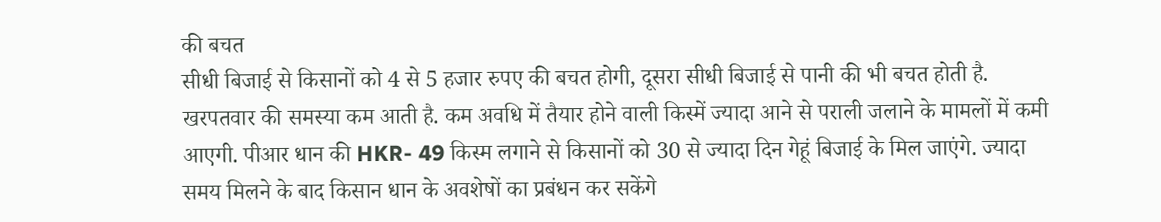की बचत
सीधी बिजाई से किसानों को 4 से 5 हजार रुपए की बचत होगी, दूसरा सीधी बिजाई से पानी की भी बचत होती है. खरपतवार की समस्या कम आती है. कम अवधि में तैयार होने वाली किस्में ज्यादा आने से पराली जलाने के मामलों में कमी आएगी. पीआर धान की HKR- 49 किस्म लगाने से किसानों को 30 से ज्यादा दिन गेहूं बिजाई के मिल जाएंगे. ज्यादा समय मिलने के बाद किसान धान के अवशेषों का प्रबंधन कर सकेंगे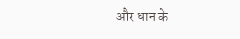और धान के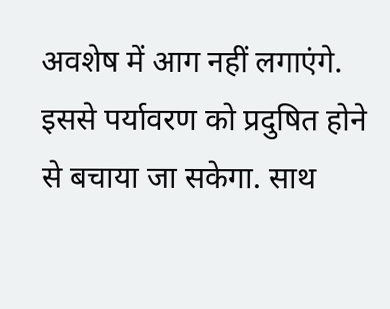अवशेष में आग नहीं लगाएंगे. इससे पर्यावरण को प्रदुषित होने से बचाया जा सकेगा. साथ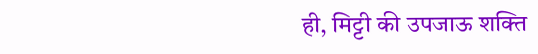ही, मिट्टी की उपजाऊ शक्ति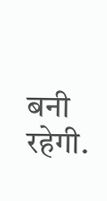बनी रहेगी.